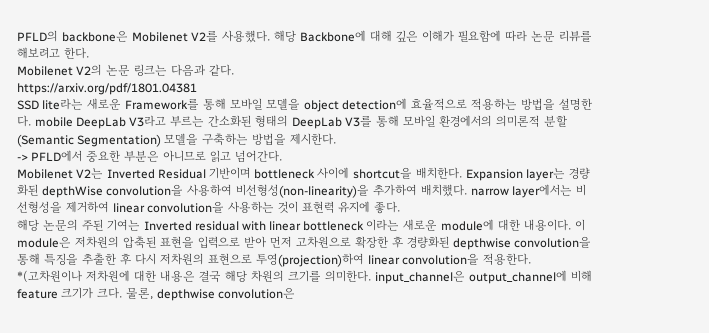PFLD의 backbone은 Mobilenet V2를 사용했다. 해당 Backbone에 대해 깊은 이해가 필요함에 따라 논문 리뷰를 해보려고 한다.
Mobilenet V2의 논문 링크는 다음과 같다.
https://arxiv.org/pdf/1801.04381
SSD lite라는 새로운 Framework를 통해 모바일 모델을 object detection에 효율적으로 적용하는 방법을 설명한다. mobile DeepLab V3라고 부르는 간소화된 형태의 DeepLab V3를 통해 모바일 환경에서의 의미론적 분할(Semantic Segmentation) 모델을 구축하는 방법을 제시한다.
-> PFLD에서 중요한 부분은 아니므로 읽고 넘어간다.
Mobilenet V2는 Inverted Residual 기반이며 bottleneck 사이에 shortcut을 배치한다. Expansion layer는 경량화된 depthWise convolution을 사용하여 비선형성(non-linearity)을 추가하여 배치했다. narrow layer에서는 비선형성을 제거하여 linear convolution을 사용하는 것이 표현력 유지에 좋다.
해당 논문의 주된 기여는 Inverted residual with linear bottleneck 이라는 새로운 module에 대한 내용이다. 이 module은 저차원의 압축된 표현을 입력으로 받아 먼저 고차원으로 확장한 후 경량화된 depthwise convolution을 통해 특징을 추출한 후 다시 저차원의 표현으로 투영(projection)하여 linear convolution을 적용한다.
*(고차원이나 저차원에 대한 내용은 결국 해당 차원의 크기를 의미한다. input_channel은 output_channel에 비해 feature 크기가 크다. 물론, depthwise convolution은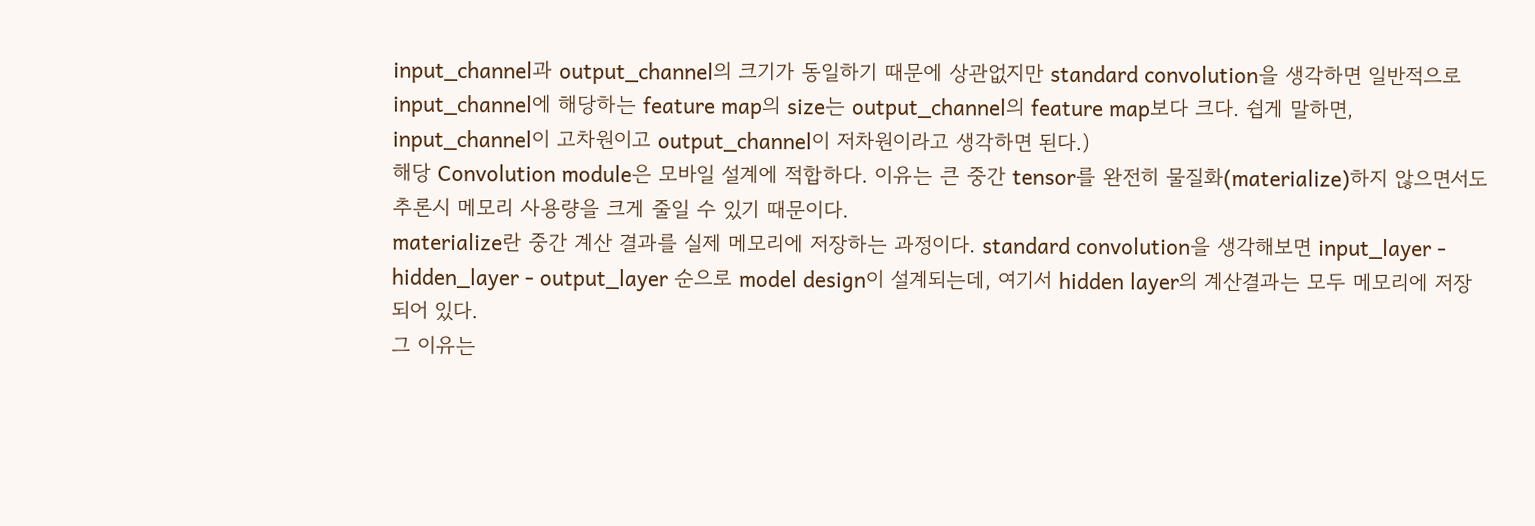input_channel과 output_channel의 크기가 동일하기 때문에 상관없지만 standard convolution을 생각하면 일반적으로 input_channel에 해당하는 feature map의 size는 output_channel의 feature map보다 크다. 쉽게 말하면, input_channel이 고차원이고 output_channel이 저차원이라고 생각하면 된다.)
해당 Convolution module은 모바일 설계에 적합하다. 이유는 큰 중간 tensor를 완전히 물질화(materialize)하지 않으면서도 추론시 메모리 사용량을 크게 줄일 수 있기 때문이다.
materialize란 중간 계산 결과를 실제 메모리에 저장하는 과정이다. standard convolution을 생각해보면 input_layer - hidden_layer - output_layer 순으로 model design이 설계되는데, 여기서 hidden layer의 계산결과는 모두 메모리에 저장되어 있다.
그 이유는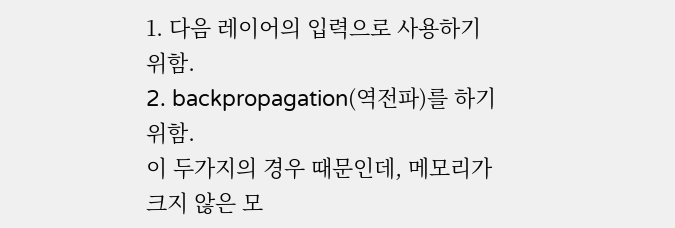1. 다음 레이어의 입력으로 사용하기 위함.
2. backpropagation(역전파)를 하기 위함.
이 두가지의 경우 때문인데, 메모리가 크지 않은 모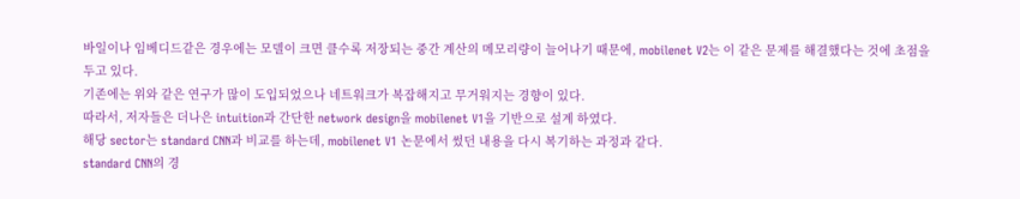바일이나 임베디드같은 경우에는 모델이 크면 클수록 저장되는 중간 계산의 메모리량이 늘어나기 때문에, mobilenet V2는 이 같은 문제를 해결했다는 것에 초점을 두고 있다.
기존에는 위와 같은 연구가 많이 도입되었으나 네트워크가 복잡해지고 무거워지는 경향이 있다.
따라서, 저자들은 더나은 intuition과 간단한 network design을 mobilenet V1을 기반으로 설계 하였다.
해당 sector는 standard CNN과 비교를 하는데, mobilenet V1 논문에서 썼던 내용을 다시 복기하는 과정과 같다.
standard CNN의 경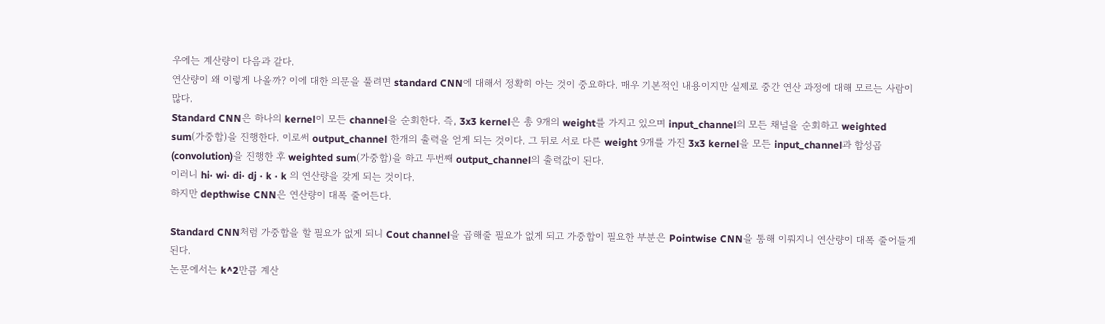우에는 계산량이 다음과 같다.
연산량이 왜 이렇게 나올까? 이에 대한 의문을 풀려면 standard CNN에 대해서 정확히 아는 것이 중요하다. 매우 기본적인 내용이지만 실제로 중간 연산 과정에 대해 모르는 사람이 많다.
Standard CNN은 하나의 kernel이 모든 channel을 순회한다. 즉, 3x3 kernel은 총 9개의 weight를 가지고 있으며 input_channel의 모든 채널을 순회하고 weighted sum(가중합)을 진행한다. 이로써 output_channel 한개의 출력을 얻게 되는 것이다. 그 뒤로 서로 다른 weight 9개를 가진 3x3 kernel을 모든 input_channel과 합성곱(convolution)을 진행한 후 weighted sum(가중합)을 하고 두번째 output_channel의 출력값이 된다.
이러니 hi· wi· di· dj · k · k 의 연산량을 갖게 되는 것이다.
하지만 depthwise CNN은 연산량이 대폭 줄어든다.

Standard CNN처럼 가중합을 할 필요가 없게 되니 Cout channel을 곱해줄 필요가 없게 되고 가중합이 필요한 부분은 Pointwise CNN을 통해 이뤄지니 연산량이 대폭 줄어들게 된다.
논문에서는 k^2만큼 계산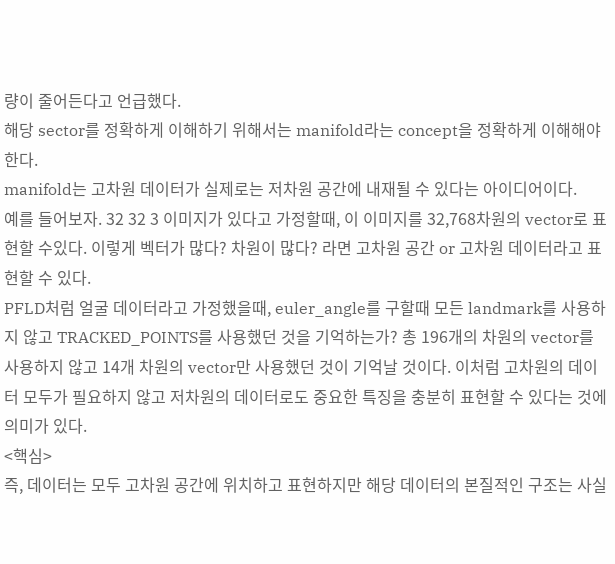량이 줄어든다고 언급했다.
해당 sector를 정확하게 이해하기 위해서는 manifold라는 concept을 정확하게 이해해야 한다.
manifold는 고차원 데이터가 실제로는 저차원 공간에 내재될 수 있다는 아이디어이다.
예를 들어보자. 32 32 3 이미지가 있다고 가정할때, 이 이미지를 32,768차원의 vector로 표현할 수있다. 이렇게 벡터가 많다? 차원이 많다? 라면 고차원 공간 or 고차원 데이터라고 표현할 수 있다.
PFLD처럼 얼굴 데이터라고 가정했을때, euler_angle를 구할때 모든 landmark를 사용하지 않고 TRACKED_POINTS를 사용했던 것을 기억하는가? 총 196개의 차원의 vector를 사용하지 않고 14개 차원의 vector만 사용했던 것이 기억날 것이다. 이처럼 고차원의 데이터 모두가 필요하지 않고 저차원의 데이터로도 중요한 특징을 충분히 표현할 수 있다는 것에 의미가 있다.
<핵심>
즉, 데이터는 모두 고차원 공간에 위치하고 표현하지만 해당 데이터의 본질적인 구조는 사실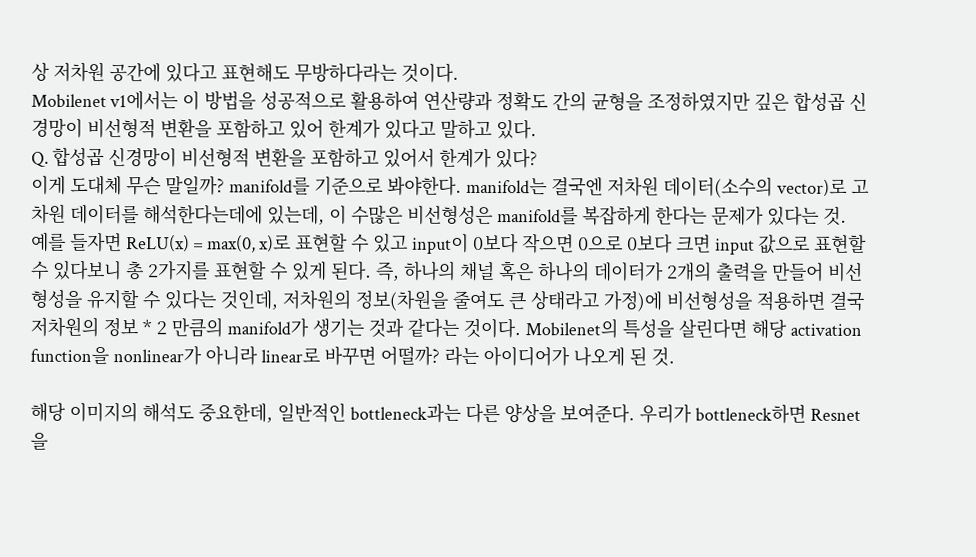상 저차원 공간에 있다고 표현해도 무방하다라는 것이다.
Mobilenet v1에서는 이 방법을 성공적으로 활용하여 연산량과 정확도 간의 균형을 조정하였지만 깊은 합성곱 신경망이 비선형적 변환을 포함하고 있어 한계가 있다고 말하고 있다.
Q. 합성곱 신경망이 비선형적 변환을 포함하고 있어서 한계가 있다?
이게 도대체 무슨 말일까? manifold를 기준으로 봐야한다. manifold는 결국엔 저차원 데이터(소수의 vector)로 고차원 데이터를 해석한다는데에 있는데, 이 수많은 비선형성은 manifold를 복잡하게 한다는 문제가 있다는 것.
예를 들자면 ReLU(x) = max(0, x)로 표현할 수 있고 input이 0보다 작으면 0으로 0보다 크면 input 값으로 표현할 수 있다보니 총 2가지를 표현할 수 있게 된다. 즉, 하나의 채널 혹은 하나의 데이터가 2개의 출력을 만들어 비선형성을 유지할 수 있다는 것인데, 저차원의 정보(차원을 줄여도 큰 상태라고 가정)에 비선형성을 적용하면 결국 저차원의 정보 * 2 만큼의 manifold가 생기는 것과 같다는 것이다. Mobilenet의 특성을 살린다면 해당 activation function을 nonlinear가 아니라 linear로 바꾸면 어떨까? 라는 아이디어가 나오게 된 것.

해당 이미지의 해석도 중요한데, 일반적인 bottleneck과는 다른 양상을 보여준다. 우리가 bottleneck하면 Resnet을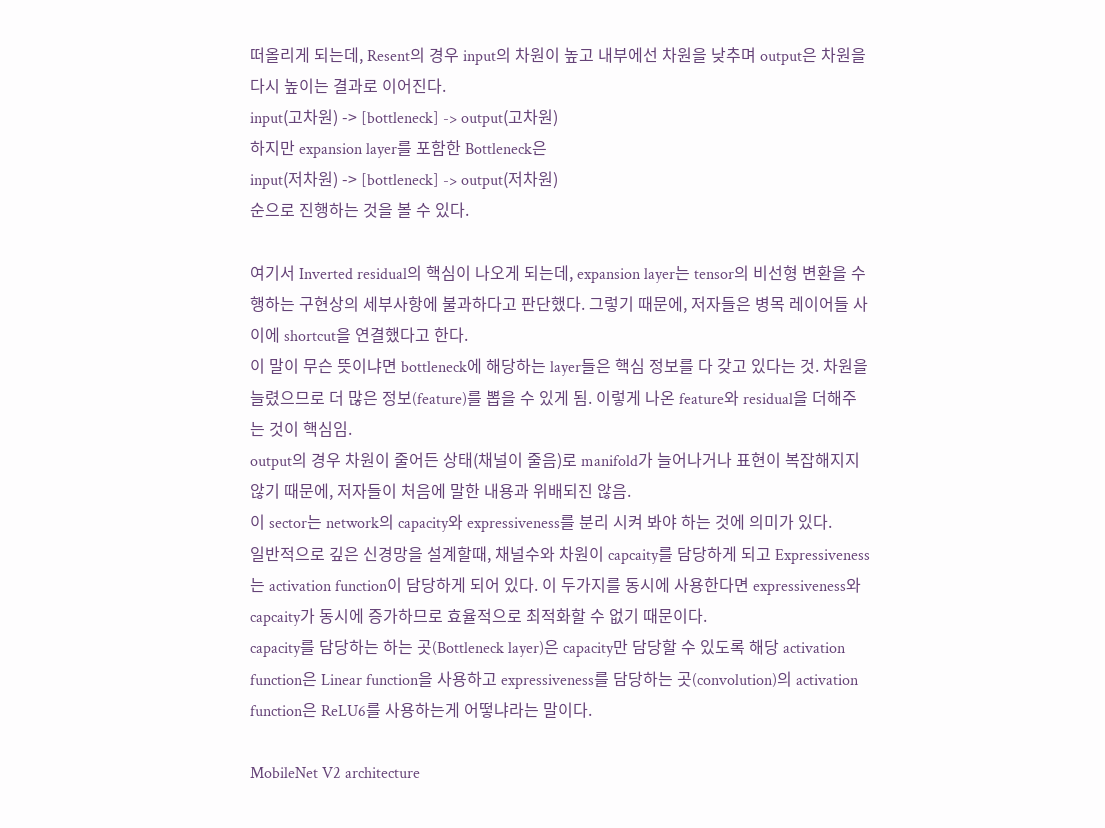떠올리게 되는데, Resent의 경우 input의 차원이 높고 내부에선 차원을 낮추며 output은 차원을 다시 높이는 결과로 이어진다.
input(고차원) -> [bottleneck] -> output(고차원)
하지만 expansion layer를 포함한 Bottleneck은
input(저차원) -> [bottleneck] -> output(저차원)
순으로 진행하는 것을 볼 수 있다.

여기서 Inverted residual의 핵심이 나오게 되는데, expansion layer는 tensor의 비선형 변환을 수행하는 구현상의 세부사항에 불과하다고 판단했다. 그렇기 때문에, 저자들은 병목 레이어들 사이에 shortcut을 연결했다고 한다.
이 말이 무슨 뜻이냐면 bottleneck에 해당하는 layer들은 핵심 정보를 다 갖고 있다는 것. 차원을 늘렸으므로 더 많은 정보(feature)를 뽑을 수 있게 됨. 이렇게 나온 feature와 residual을 더해주는 것이 핵심임.
output의 경우 차원이 줄어든 상태(채널이 줄음)로 manifold가 늘어나거나 표현이 복잡해지지 않기 때문에, 저자들이 처음에 말한 내용과 위배되진 않음.
이 sector는 network의 capacity와 expressiveness를 분리 시켜 봐야 하는 것에 의미가 있다.
일반적으로 깊은 신경망을 설계할때, 채널수와 차원이 capcaity를 담당하게 되고 Expressiveness는 activation function이 담당하게 되어 있다. 이 두가지를 동시에 사용한다면 expressiveness와 capcaity가 동시에 증가하므로 효율적으로 최적화할 수 없기 때문이다.
capacity를 담당하는 하는 곳(Bottleneck layer)은 capacity만 담당할 수 있도록 해당 activation function은 Linear function을 사용하고 expressiveness를 담당하는 곳(convolution)의 activation function은 ReLU6를 사용하는게 어떻냐라는 말이다.

MobileNet V2 architecture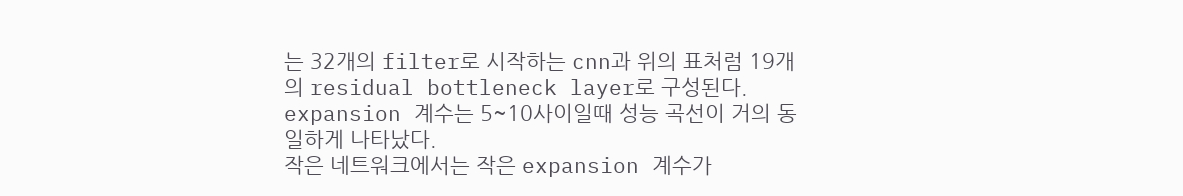는 32개의 filter로 시작하는 cnn과 위의 표처럼 19개의 residual bottleneck layer로 구성된다.
expansion 계수는 5~10사이일때 성능 곡선이 거의 동일하게 나타났다.
작은 네트워크에서는 작은 expansion 계수가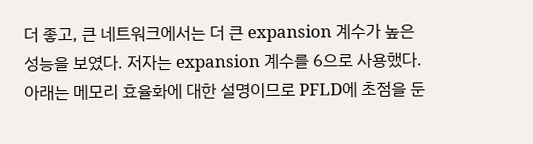더 좋고, 큰 네트워크에서는 더 큰 expansion 계수가 높은 성능을 보였다. 저자는 expansion 계수를 6으로 사용했다.
아래는 메모리 효율화에 대한 설명이므로 PFLD에 초점을 둔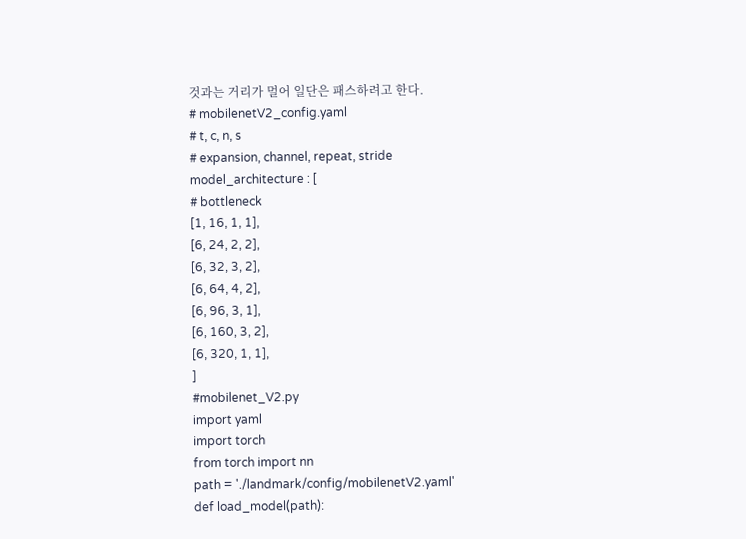것과는 거리가 멀어 일단은 패스하려고 한다.
# mobilenetV2_config.yaml
# t, c, n, s
# expansion, channel, repeat, stride
model_architecture : [
# bottleneck
[1, 16, 1, 1],
[6, 24, 2, 2],
[6, 32, 3, 2],
[6, 64, 4, 2],
[6, 96, 3, 1],
[6, 160, 3, 2],
[6, 320, 1, 1],
]
#mobilenet_V2.py
import yaml
import torch
from torch import nn
path = './landmark/config/mobilenetV2.yaml'
def load_model(path):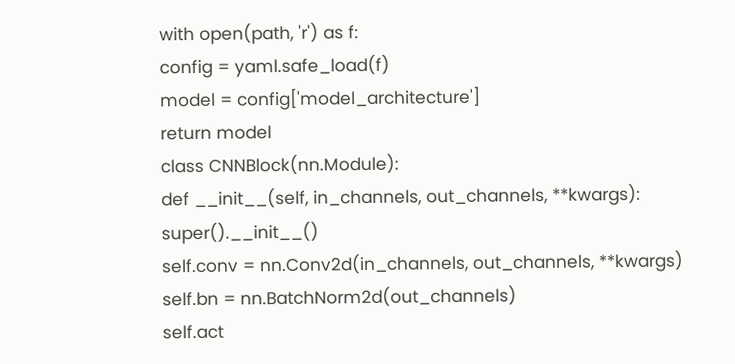with open(path, 'r') as f:
config = yaml.safe_load(f)
model = config['model_architecture']
return model
class CNNBlock(nn.Module):
def __init__(self, in_channels, out_channels, **kwargs):
super().__init__()
self.conv = nn.Conv2d(in_channels, out_channels, **kwargs)
self.bn = nn.BatchNorm2d(out_channels)
self.act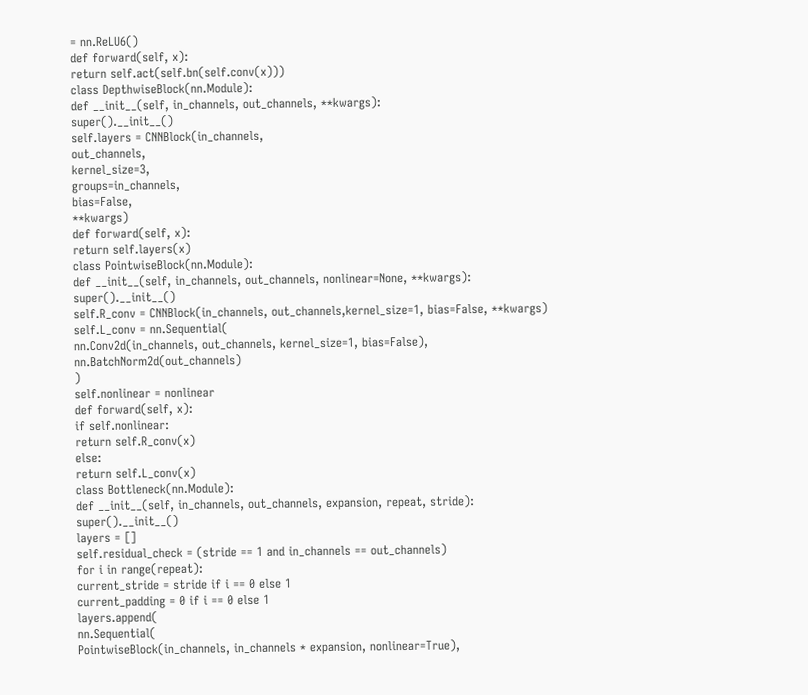= nn.ReLU6()
def forward(self, x):
return self.act(self.bn(self.conv(x)))
class DepthwiseBlock(nn.Module):
def __init__(self, in_channels, out_channels, **kwargs):
super().__init__()
self.layers = CNNBlock(in_channels,
out_channels,
kernel_size=3,
groups=in_channels,
bias=False,
**kwargs)
def forward(self, x):
return self.layers(x)
class PointwiseBlock(nn.Module):
def __init__(self, in_channels, out_channels, nonlinear=None, **kwargs):
super().__init__()
self.R_conv = CNNBlock(in_channels, out_channels,kernel_size=1, bias=False, **kwargs)
self.L_conv = nn.Sequential(
nn.Conv2d(in_channels, out_channels, kernel_size=1, bias=False),
nn.BatchNorm2d(out_channels)
)
self.nonlinear = nonlinear
def forward(self, x):
if self.nonlinear:
return self.R_conv(x)
else:
return self.L_conv(x)
class Bottleneck(nn.Module):
def __init__(self, in_channels, out_channels, expansion, repeat, stride):
super().__init__()
layers = []
self.residual_check = (stride == 1 and in_channels == out_channels)
for i in range(repeat):
current_stride = stride if i == 0 else 1
current_padding = 0 if i == 0 else 1
layers.append(
nn.Sequential(
PointwiseBlock(in_channels, in_channels * expansion, nonlinear=True),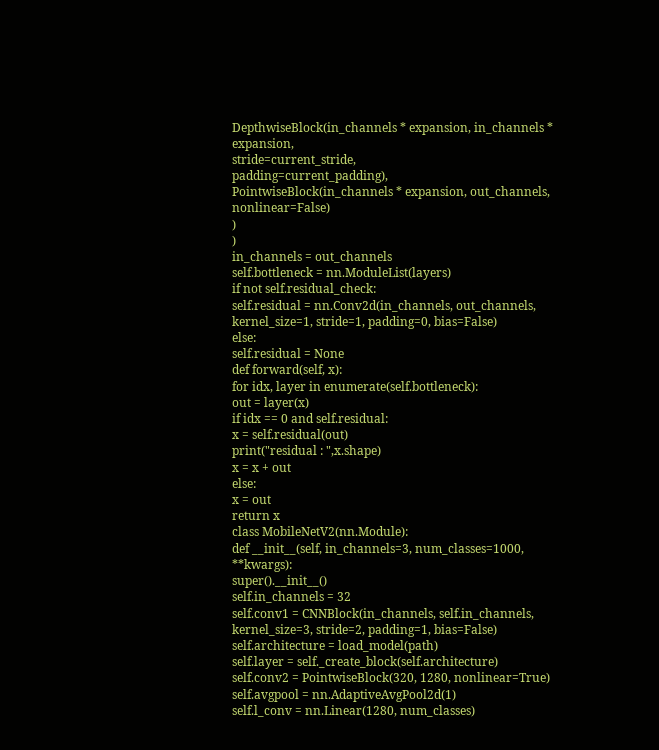DepthwiseBlock(in_channels * expansion, in_channels * expansion,
stride=current_stride,
padding=current_padding),
PointwiseBlock(in_channels * expansion, out_channels, nonlinear=False)
)
)
in_channels = out_channels
self.bottleneck = nn.ModuleList(layers)
if not self.residual_check:
self.residual = nn.Conv2d(in_channels, out_channels, kernel_size=1, stride=1, padding=0, bias=False)
else:
self.residual = None
def forward(self, x):
for idx, layer in enumerate(self.bottleneck):
out = layer(x)
if idx == 0 and self.residual:
x = self.residual(out)
print("residual : ",x.shape)
x = x + out
else:
x = out
return x
class MobileNetV2(nn.Module):
def __init__(self, in_channels=3, num_classes=1000, **kwargs):
super().__init__()
self.in_channels = 32
self.conv1 = CNNBlock(in_channels, self.in_channels, kernel_size=3, stride=2, padding=1, bias=False)
self.architecture = load_model(path)
self.layer = self._create_block(self.architecture)
self.conv2 = PointwiseBlock(320, 1280, nonlinear=True)
self.avgpool = nn.AdaptiveAvgPool2d(1)
self.l_conv = nn.Linear(1280, num_classes)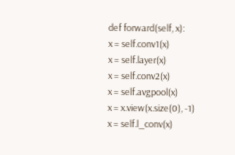def forward(self, x):
x = self.conv1(x)
x = self.layer(x)
x = self.conv2(x)
x = self.avgpool(x)
x = x.view(x.size(0), -1)
x = self.l_conv(x)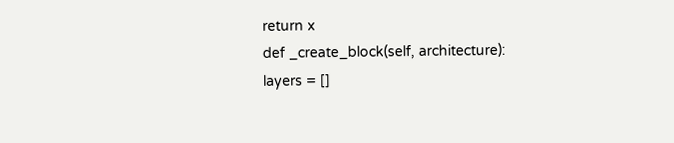return x
def _create_block(self, architecture):
layers = []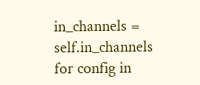in_channels = self.in_channels
for config in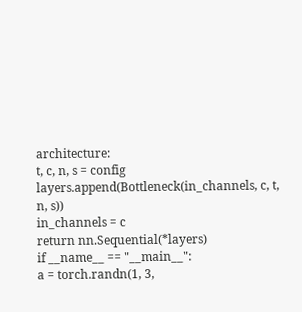architecture:
t, c, n, s = config
layers.append(Bottleneck(in_channels, c, t, n, s))
in_channels = c
return nn.Sequential(*layers)
if __name__ == "__main__":
a = torch.randn(1, 3,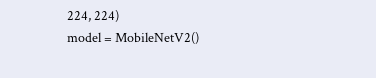224, 224)
model = MobileNetV2()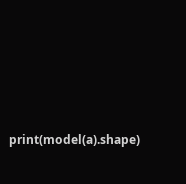print(model(a).shape)